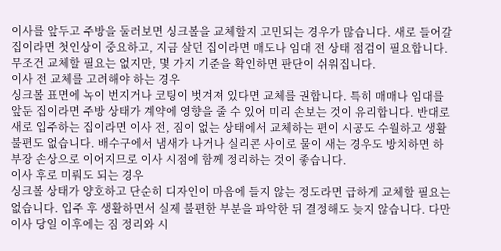이사를 앞두고 주방을 둘러보면 싱크볼을 교체할지 고민되는 경우가 많습니다. 새로 들어갈 집이라면 첫인상이 중요하고, 지금 살던 집이라면 매도나 임대 전 상태 점검이 필요합니다. 무조건 교체할 필요는 없지만, 몇 가지 기준을 확인하면 판단이 쉬워집니다.
이사 전 교체를 고려해야 하는 경우
싱크볼 표면에 녹이 번지거나 코팅이 벗겨져 있다면 교체를 권합니다. 특히 매매나 임대를 앞둔 집이라면 주방 상태가 계약에 영향을 줄 수 있어 미리 손보는 것이 유리합니다. 반대로 새로 입주하는 집이라면 이사 전, 짐이 없는 상태에서 교체하는 편이 시공도 수월하고 생활 불편도 없습니다. 배수구에서 냄새가 나거나 실리콘 사이로 물이 새는 경우도 방치하면 하부장 손상으로 이어지므로 이사 시점에 함께 정리하는 것이 좋습니다.
이사 후로 미뤄도 되는 경우
싱크볼 상태가 양호하고 단순히 디자인이 마음에 들지 않는 정도라면 급하게 교체할 필요는 없습니다. 입주 후 생활하면서 실제 불편한 부분을 파악한 뒤 결정해도 늦지 않습니다. 다만 이사 당일 이후에는 짐 정리와 시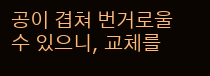공이 겹쳐 번거로울 수 있으니, 교체를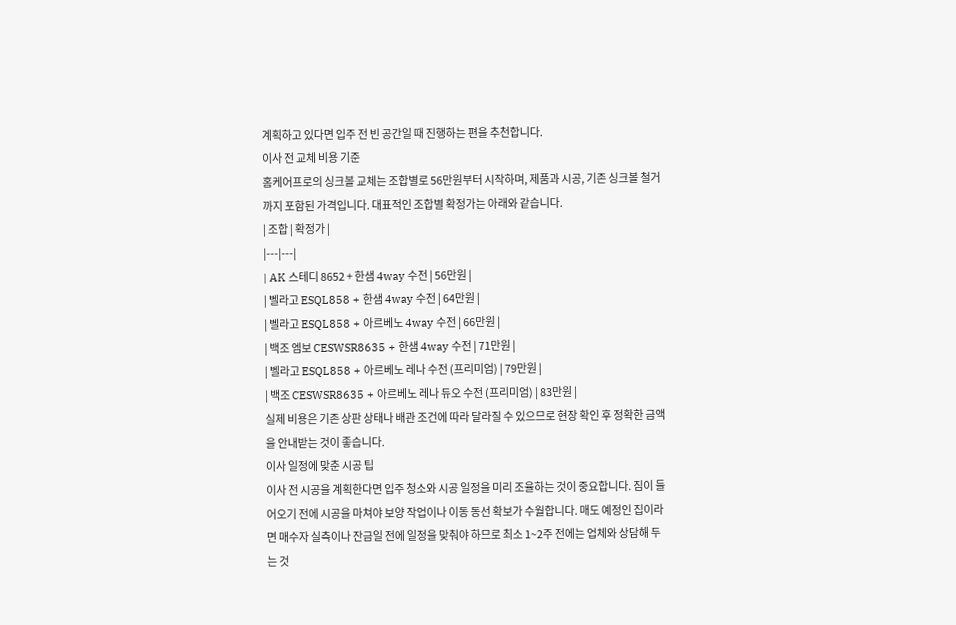계획하고 있다면 입주 전 빈 공간일 때 진행하는 편을 추천합니다.
이사 전 교체 비용 기준
홈케어프로의 싱크볼 교체는 조합별로 56만원부터 시작하며, 제품과 시공, 기존 싱크볼 철거까지 포함된 가격입니다. 대표적인 조합별 확정가는 아래와 같습니다.
| 조합 | 확정가 |
|---|---|
| AK 스테디 8652 + 한샘 4way 수전 | 56만원 |
| 벨라고 ESQL858 + 한샘 4way 수전 | 64만원 |
| 벨라고 ESQL858 + 아르베노 4way 수전 | 66만원 |
| 백조 엠보 CESWSR8635 + 한샘 4way 수전 | 71만원 |
| 벨라고 ESQL858 + 아르베노 레나 수전 (프리미엄) | 79만원 |
| 백조 CESWSR8635 + 아르베노 레나 듀오 수전 (프리미엄) | 83만원 |
실제 비용은 기존 상판 상태나 배관 조건에 따라 달라질 수 있으므로 현장 확인 후 정확한 금액을 안내받는 것이 좋습니다.
이사 일정에 맞춘 시공 팁
이사 전 시공을 계획한다면 입주 청소와 시공 일정을 미리 조율하는 것이 중요합니다. 짐이 들어오기 전에 시공을 마쳐야 보양 작업이나 이동 동선 확보가 수월합니다. 매도 예정인 집이라면 매수자 실측이나 잔금일 전에 일정을 맞춰야 하므로 최소 1~2주 전에는 업체와 상담해 두는 것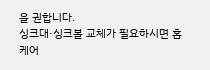을 권합니다.
싱크대·싱크볼 교체가 필요하시면 홈케어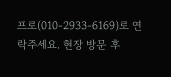프로(010-2933-6169)로 연락주세요. 현장 방문 후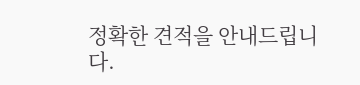정확한 견적을 안내드립니다.